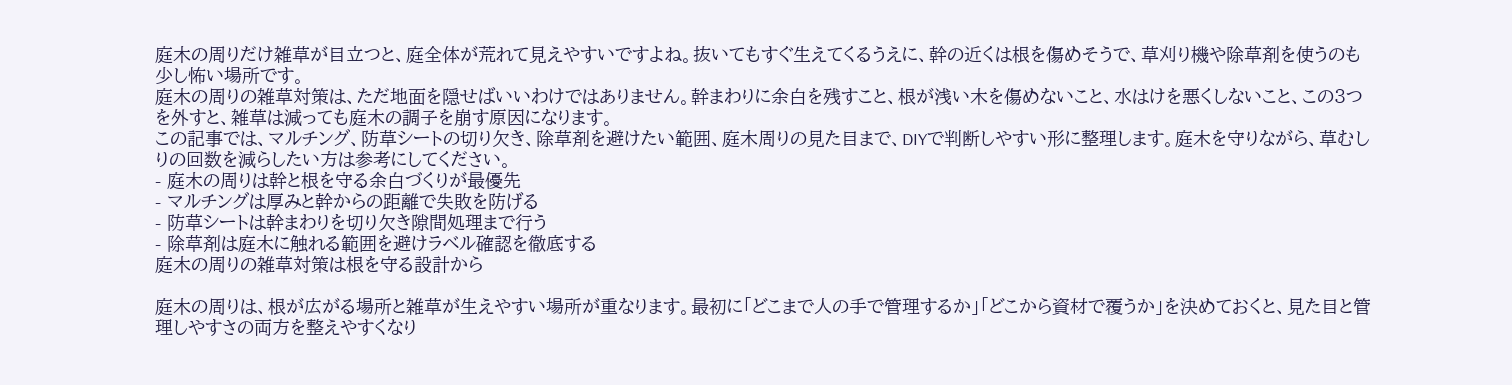庭木の周りだけ雑草が目立つと、庭全体が荒れて見えやすいですよね。抜いてもすぐ生えてくるうえに、幹の近くは根を傷めそうで、草刈り機や除草剤を使うのも少し怖い場所です。
庭木の周りの雑草対策は、ただ地面を隠せばいいわけではありません。幹まわりに余白を残すこと、根が浅い木を傷めないこと、水はけを悪くしないこと、この3つを外すと、雑草は減っても庭木の調子を崩す原因になります。
この記事では、マルチング、防草シートの切り欠き、除草剤を避けたい範囲、庭木周りの見た目まで、DIYで判断しやすい形に整理します。庭木を守りながら、草むしりの回数を減らしたい方は参考にしてください。
- 庭木の周りは幹と根を守る余白づくりが最優先
- マルチングは厚みと幹からの距離で失敗を防げる
- 防草シートは幹まわりを切り欠き隙間処理まで行う
- 除草剤は庭木に触れる範囲を避けラベル確認を徹底する
庭木の周りの雑草対策は根を守る設計から

庭木の周りは、根が広がる場所と雑草が生えやすい場所が重なります。最初に「どこまで人の手で管理するか」「どこから資材で覆うか」を決めておくと、見た目と管理しやすさの両方を整えやすくなり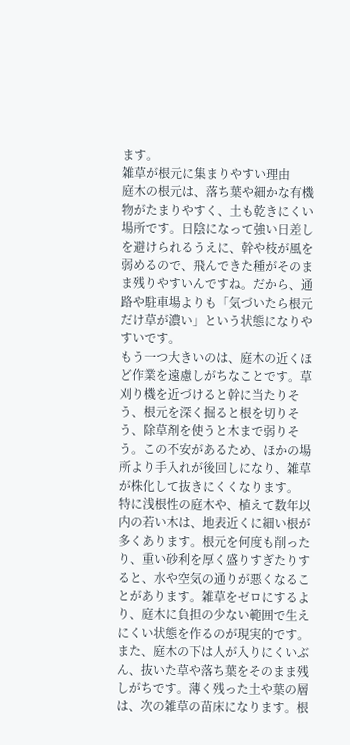ます。
雑草が根元に集まりやすい理由
庭木の根元は、落ち葉や細かな有機物がたまりやすく、土も乾きにくい場所です。日陰になって強い日差しを避けられるうえに、幹や枝が風を弱めるので、飛んできた種がそのまま残りやすいんですね。だから、通路や駐車場よりも「気づいたら根元だけ草が濃い」という状態になりやすいです。
もう一つ大きいのは、庭木の近くほど作業を遠慮しがちなことです。草刈り機を近づけると幹に当たりそう、根元を深く掘ると根を切りそう、除草剤を使うと木まで弱りそう。この不安があるため、ほかの場所より手入れが後回しになり、雑草が株化して抜きにくくなります。
特に浅根性の庭木や、植えて数年以内の若い木は、地表近くに細い根が多くあります。根元を何度も削ったり、重い砂利を厚く盛りすぎたりすると、水や空気の通りが悪くなることがあります。雑草をゼロにするより、庭木に負担の少ない範囲で生えにくい状態を作るのが現実的です。
また、庭木の下は人が入りにくいぶん、抜いた草や落ち葉をそのまま残しがちです。薄く残った土や葉の層は、次の雑草の苗床になります。根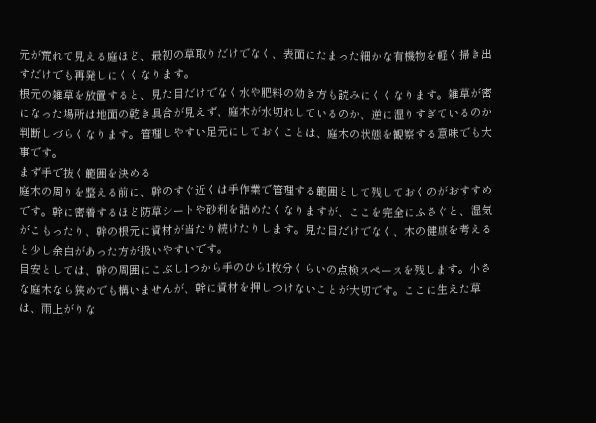元が荒れて見える庭ほど、最初の草取りだけでなく、表面にたまった細かな有機物を軽く掃き出すだけでも再発しにくくなります。
根元の雑草を放置すると、見た目だけでなく水や肥料の効き方も読みにくくなります。雑草が密になった場所は地面の乾き具合が見えず、庭木が水切れしているのか、逆に湿りすぎているのか判断しづらくなります。管理しやすい足元にしておくことは、庭木の状態を観察する意味でも大事です。
まず手で抜く範囲を決める
庭木の周りを整える前に、幹のすぐ近くは手作業で管理する範囲として残しておくのがおすすめです。幹に密着するほど防草シートや砂利を詰めたくなりますが、ここを完全にふさぐと、湿気がこもったり、幹の根元に資材が当たり続けたりします。見た目だけでなく、木の健康を考えると少し余白があった方が扱いやすいです。
目安としては、幹の周囲にこぶし1つから手のひら1枚分くらいの点検スペースを残します。小さな庭木なら狭めでも構いませんが、幹に資材を押しつけないことが大切です。ここに生えた草は、雨上がりな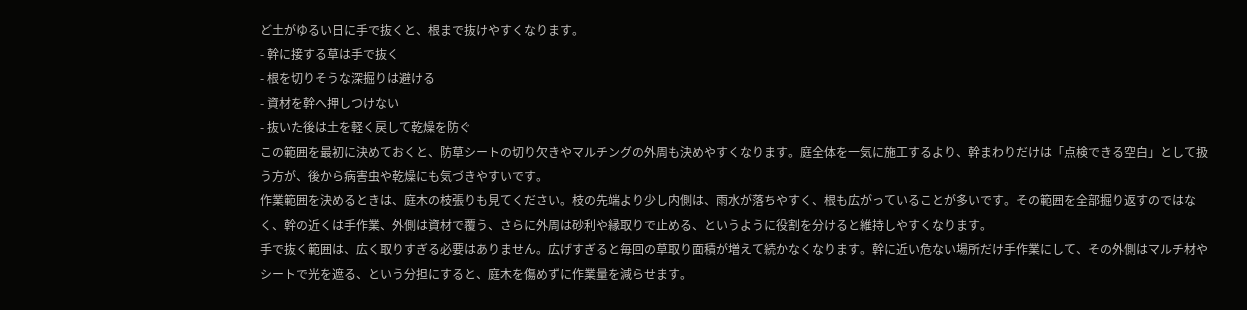ど土がゆるい日に手で抜くと、根まで抜けやすくなります。
- 幹に接する草は手で抜く
- 根を切りそうな深掘りは避ける
- 資材を幹へ押しつけない
- 抜いた後は土を軽く戻して乾燥を防ぐ
この範囲を最初に決めておくと、防草シートの切り欠きやマルチングの外周も決めやすくなります。庭全体を一気に施工するより、幹まわりだけは「点検できる空白」として扱う方が、後から病害虫や乾燥にも気づきやすいです。
作業範囲を決めるときは、庭木の枝張りも見てください。枝の先端より少し内側は、雨水が落ちやすく、根も広がっていることが多いです。その範囲を全部掘り返すのではなく、幹の近くは手作業、外側は資材で覆う、さらに外周は砂利や縁取りで止める、というように役割を分けると維持しやすくなります。
手で抜く範囲は、広く取りすぎる必要はありません。広げすぎると毎回の草取り面積が増えて続かなくなります。幹に近い危ない場所だけ手作業にして、その外側はマルチ材やシートで光を遮る、という分担にすると、庭木を傷めずに作業量を減らせます。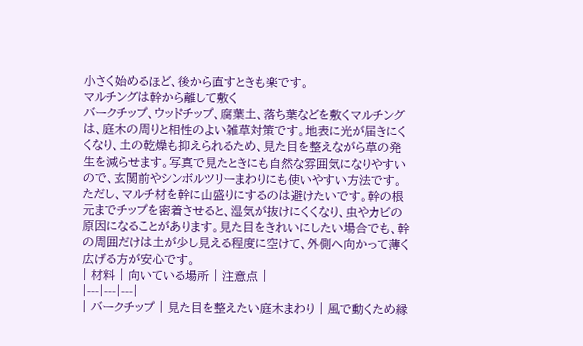小さく始めるほど、後から直すときも楽です。
マルチングは幹から離して敷く
バークチップ、ウッドチップ、腐葉土、落ち葉などを敷くマルチングは、庭木の周りと相性のよい雑草対策です。地表に光が届きにくくなり、土の乾燥も抑えられるため、見た目を整えながら草の発生を減らせます。写真で見たときにも自然な雰囲気になりやすいので、玄関前やシンボルツリーまわりにも使いやすい方法です。
ただし、マルチ材を幹に山盛りにするのは避けたいです。幹の根元までチップを密着させると、湿気が抜けにくくなり、虫やカビの原因になることがあります。見た目をきれいにしたい場合でも、幹の周囲だけは土が少し見える程度に空けて、外側へ向かって薄く広げる方が安心です。
| 材料 | 向いている場所 | 注意点 |
|---|---|---|
| バークチップ | 見た目を整えたい庭木まわり | 風で動くため縁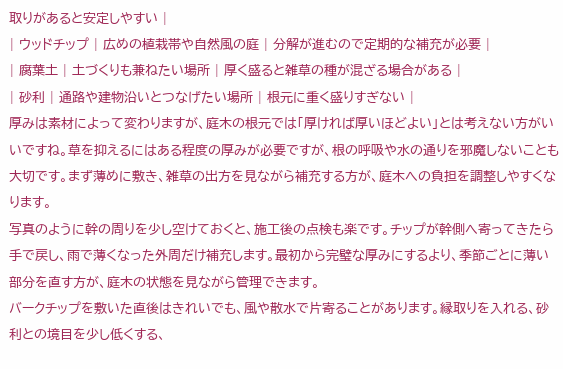取りがあると安定しやすい |
| ウッドチップ | 広めの植栽帯や自然風の庭 | 分解が進むので定期的な補充が必要 |
| 腐葉土 | 土づくりも兼ねたい場所 | 厚く盛ると雑草の種が混ざる場合がある |
| 砂利 | 通路や建物沿いとつなげたい場所 | 根元に重く盛りすぎない |
厚みは素材によって変わりますが、庭木の根元では「厚ければ厚いほどよい」とは考えない方がいいですね。草を抑えるにはある程度の厚みが必要ですが、根の呼吸や水の通りを邪魔しないことも大切です。まず薄めに敷き、雑草の出方を見ながら補充する方が、庭木への負担を調整しやすくなります。
写真のように幹の周りを少し空けておくと、施工後の点検も楽です。チップが幹側へ寄ってきたら手で戻し、雨で薄くなった外周だけ補充します。最初から完璧な厚みにするより、季節ごとに薄い部分を直す方が、庭木の状態を見ながら管理できます。
バークチップを敷いた直後はきれいでも、風や散水で片寄ることがあります。縁取りを入れる、砂利との境目を少し低くする、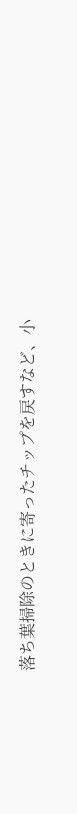落ち葉掃除のときに寄ったチップを戻すなど、小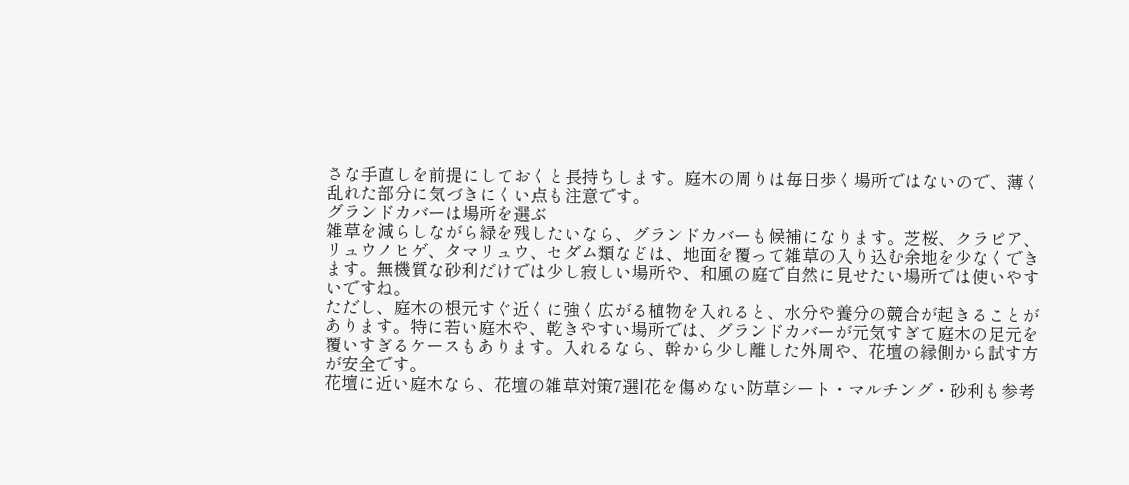さな手直しを前提にしておくと長持ちします。庭木の周りは毎日歩く場所ではないので、薄く乱れた部分に気づきにくい点も注意です。
グランドカバーは場所を選ぶ
雑草を減らしながら緑を残したいなら、グランドカバーも候補になります。芝桜、クラピア、リュウノヒゲ、タマリュウ、セダム類などは、地面を覆って雑草の入り込む余地を少なくできます。無機質な砂利だけでは少し寂しい場所や、和風の庭で自然に見せたい場所では使いやすいですね。
ただし、庭木の根元すぐ近くに強く広がる植物を入れると、水分や養分の競合が起きることがあります。特に若い庭木や、乾きやすい場所では、グランドカバーが元気すぎて庭木の足元を覆いすぎるケースもあります。入れるなら、幹から少し離した外周や、花壇の縁側から試す方が安全です。
花壇に近い庭木なら、花壇の雑草対策7選|花を傷めない防草シート・マルチング・砂利も参考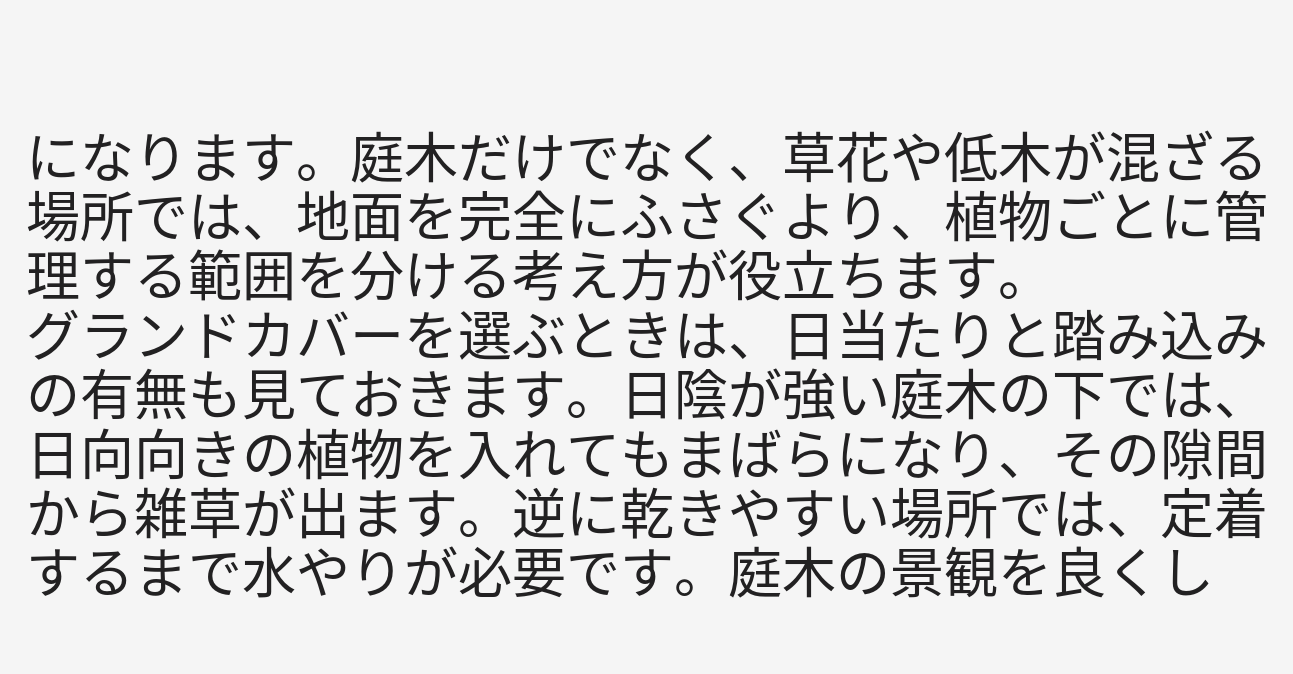になります。庭木だけでなく、草花や低木が混ざる場所では、地面を完全にふさぐより、植物ごとに管理する範囲を分ける考え方が役立ちます。
グランドカバーを選ぶときは、日当たりと踏み込みの有無も見ておきます。日陰が強い庭木の下では、日向向きの植物を入れてもまばらになり、その隙間から雑草が出ます。逆に乾きやすい場所では、定着するまで水やりが必要です。庭木の景観を良くし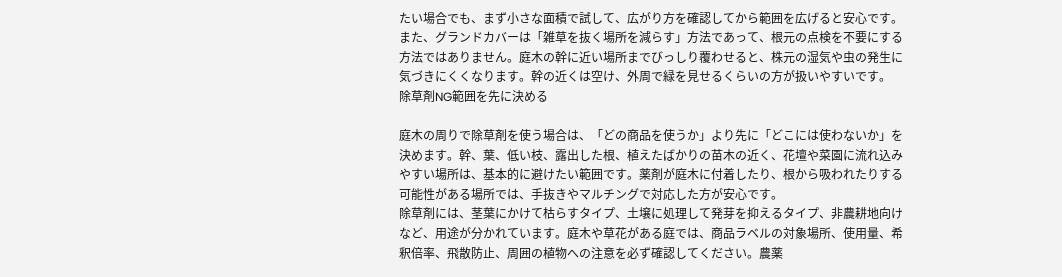たい場合でも、まず小さな面積で試して、広がり方を確認してから範囲を広げると安心です。
また、グランドカバーは「雑草を抜く場所を減らす」方法であって、根元の点検を不要にする方法ではありません。庭木の幹に近い場所までびっしり覆わせると、株元の湿気や虫の発生に気づきにくくなります。幹の近くは空け、外周で緑を見せるくらいの方が扱いやすいです。
除草剤NG範囲を先に決める

庭木の周りで除草剤を使う場合は、「どの商品を使うか」より先に「どこには使わないか」を決めます。幹、葉、低い枝、露出した根、植えたばかりの苗木の近く、花壇や菜園に流れ込みやすい場所は、基本的に避けたい範囲です。薬剤が庭木に付着したり、根から吸われたりする可能性がある場所では、手抜きやマルチングで対応した方が安心です。
除草剤には、茎葉にかけて枯らすタイプ、土壌に処理して発芽を抑えるタイプ、非農耕地向けなど、用途が分かれています。庭木や草花がある庭では、商品ラベルの対象場所、使用量、希釈倍率、飛散防止、周囲の植物への注意を必ず確認してください。農薬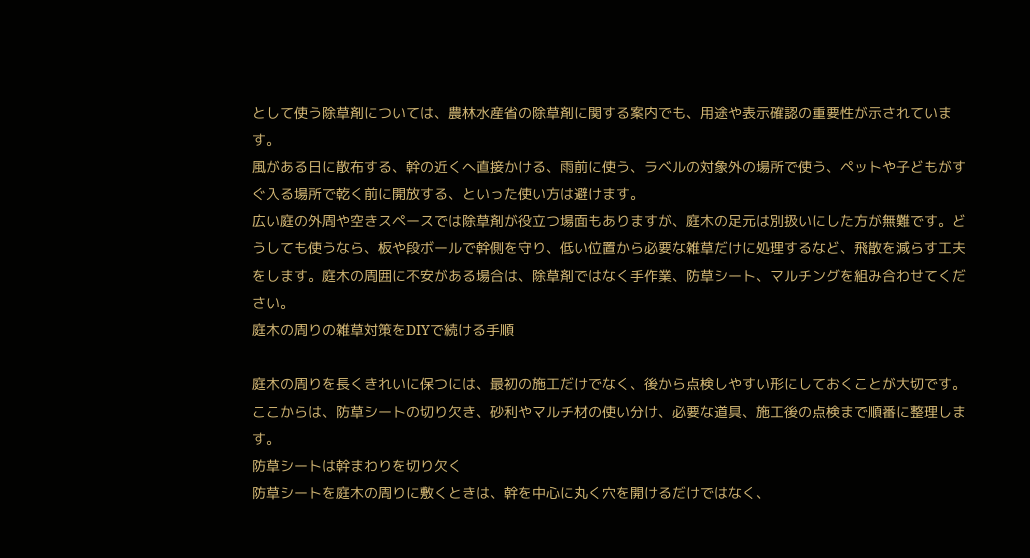として使う除草剤については、農林水産省の除草剤に関する案内でも、用途や表示確認の重要性が示されています。
風がある日に散布する、幹の近くへ直接かける、雨前に使う、ラベルの対象外の場所で使う、ペットや子どもがすぐ入る場所で乾く前に開放する、といった使い方は避けます。
広い庭の外周や空きスペースでは除草剤が役立つ場面もありますが、庭木の足元は別扱いにした方が無難です。どうしても使うなら、板や段ボールで幹側を守り、低い位置から必要な雑草だけに処理するなど、飛散を減らす工夫をします。庭木の周囲に不安がある場合は、除草剤ではなく手作業、防草シート、マルチングを組み合わせてください。
庭木の周りの雑草対策をDIYで続ける手順

庭木の周りを長くきれいに保つには、最初の施工だけでなく、後から点検しやすい形にしておくことが大切です。ここからは、防草シートの切り欠き、砂利やマルチ材の使い分け、必要な道具、施工後の点検まで順番に整理します。
防草シートは幹まわりを切り欠く
防草シートを庭木の周りに敷くときは、幹を中心に丸く穴を開けるだけではなく、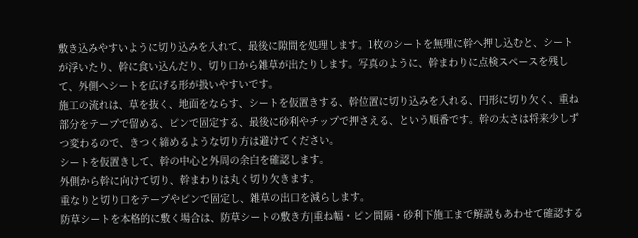敷き込みやすいように切り込みを入れて、最後に隙間を処理します。1枚のシートを無理に幹へ押し込むと、シートが浮いたり、幹に食い込んだり、切り口から雑草が出たりします。写真のように、幹まわりに点検スペースを残して、外側へシートを広げる形が扱いやすいです。
施工の流れは、草を抜く、地面をならす、シートを仮置きする、幹位置に切り込みを入れる、円形に切り欠く、重ね部分をテープで留める、ピンで固定する、最後に砂利やチップで押さえる、という順番です。幹の太さは将来少しずつ変わるので、きつく締めるような切り方は避けてください。
シートを仮置きして、幹の中心と外周の余白を確認します。
外側から幹に向けて切り、幹まわりは丸く切り欠きます。
重なりと切り口をテープやピンで固定し、雑草の出口を減らします。
防草シートを本格的に敷く場合は、防草シートの敷き方|重ね幅・ピン間隔・砂利下施工まで解説もあわせて確認する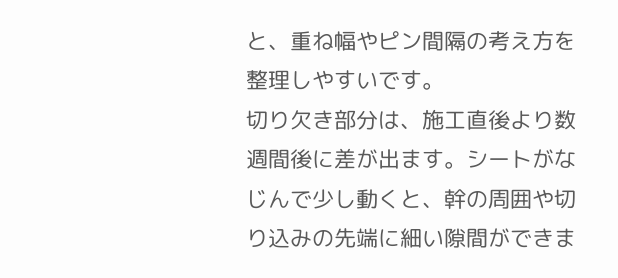と、重ね幅やピン間隔の考え方を整理しやすいです。
切り欠き部分は、施工直後より数週間後に差が出ます。シートがなじんで少し動くと、幹の周囲や切り込みの先端に細い隙間ができま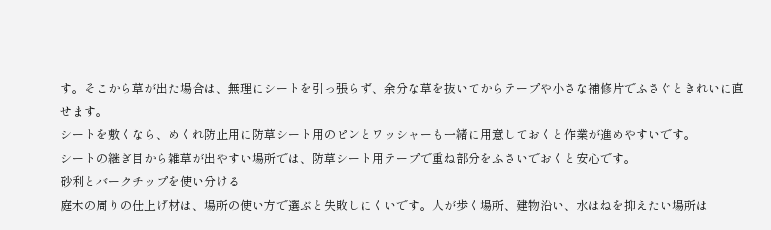す。そこから草が出た場合は、無理にシートを引っ張らず、余分な草を抜いてからテープや小さな補修片でふさぐときれいに直せます。
シートを敷くなら、めくれ防止用に防草シート用のピンとワッシャーも一緒に用意しておくと作業が進めやすいです。
シートの継ぎ目から雑草が出やすい場所では、防草シート用テープで重ね部分をふさいでおくと安心です。
砂利とバークチップを使い分ける
庭木の周りの仕上げ材は、場所の使い方で選ぶと失敗しにくいです。人が歩く場所、建物沿い、水はねを抑えたい場所は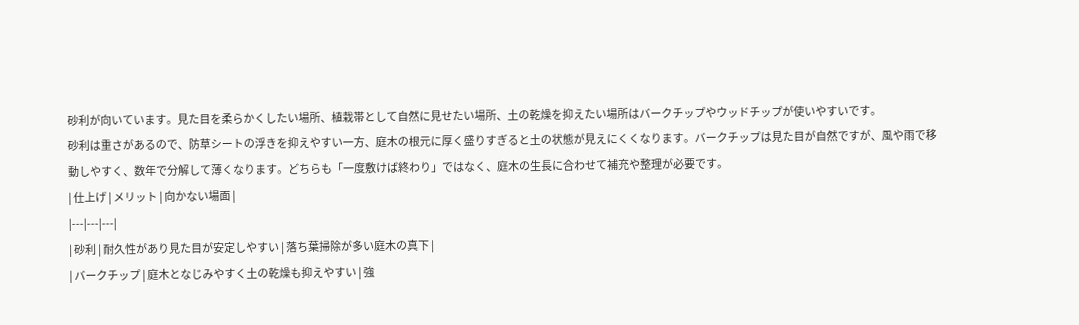砂利が向いています。見た目を柔らかくしたい場所、植栽帯として自然に見せたい場所、土の乾燥を抑えたい場所はバークチップやウッドチップが使いやすいです。
砂利は重さがあるので、防草シートの浮きを抑えやすい一方、庭木の根元に厚く盛りすぎると土の状態が見えにくくなります。バークチップは見た目が自然ですが、風や雨で移動しやすく、数年で分解して薄くなります。どちらも「一度敷けば終わり」ではなく、庭木の生長に合わせて補充や整理が必要です。
| 仕上げ | メリット | 向かない場面 |
|---|---|---|
| 砂利 | 耐久性があり見た目が安定しやすい | 落ち葉掃除が多い庭木の真下 |
| バークチップ | 庭木となじみやすく土の乾燥も抑えやすい | 強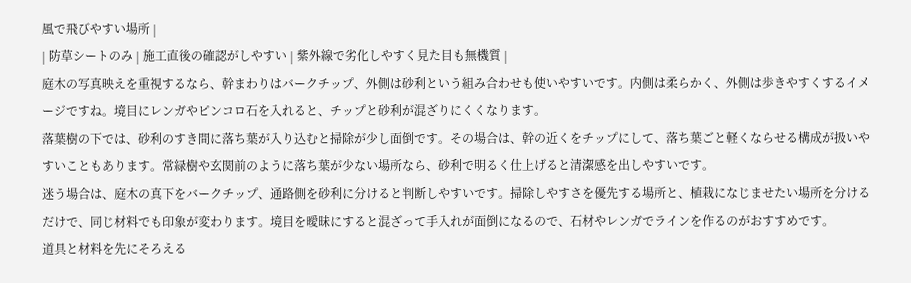風で飛びやすい場所 |
| 防草シートのみ | 施工直後の確認がしやすい | 紫外線で劣化しやすく見た目も無機質 |
庭木の写真映えを重視するなら、幹まわりはバークチップ、外側は砂利という組み合わせも使いやすいです。内側は柔らかく、外側は歩きやすくするイメージですね。境目にレンガやピンコロ石を入れると、チップと砂利が混ざりにくくなります。
落葉樹の下では、砂利のすき間に落ち葉が入り込むと掃除が少し面倒です。その場合は、幹の近くをチップにして、落ち葉ごと軽くならせる構成が扱いやすいこともあります。常緑樹や玄関前のように落ち葉が少ない場所なら、砂利で明るく仕上げると清潔感を出しやすいです。
迷う場合は、庭木の真下をバークチップ、通路側を砂利に分けると判断しやすいです。掃除しやすさを優先する場所と、植栽になじませたい場所を分けるだけで、同じ材料でも印象が変わります。境目を曖昧にすると混ざって手入れが面倒になるので、石材やレンガでラインを作るのがおすすめです。
道具と材料を先にそろえる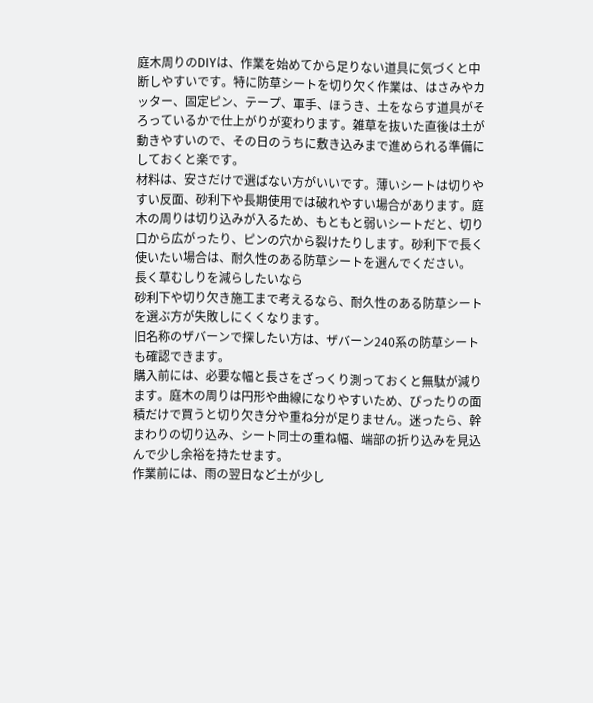庭木周りのDIYは、作業を始めてから足りない道具に気づくと中断しやすいです。特に防草シートを切り欠く作業は、はさみやカッター、固定ピン、テープ、軍手、ほうき、土をならす道具がそろっているかで仕上がりが変わります。雑草を抜いた直後は土が動きやすいので、その日のうちに敷き込みまで進められる準備にしておくと楽です。
材料は、安さだけで選ばない方がいいです。薄いシートは切りやすい反面、砂利下や長期使用では破れやすい場合があります。庭木の周りは切り込みが入るため、もともと弱いシートだと、切り口から広がったり、ピンの穴から裂けたりします。砂利下で長く使いたい場合は、耐久性のある防草シートを選んでください。
長く草むしりを減らしたいなら
砂利下や切り欠き施工まで考えるなら、耐久性のある防草シートを選ぶ方が失敗しにくくなります。
旧名称のザバーンで探したい方は、ザバーン240系の防草シートも確認できます。
購入前には、必要な幅と長さをざっくり測っておくと無駄が減ります。庭木の周りは円形や曲線になりやすいため、ぴったりの面積だけで買うと切り欠き分や重ね分が足りません。迷ったら、幹まわりの切り込み、シート同士の重ね幅、端部の折り込みを見込んで少し余裕を持たせます。
作業前には、雨の翌日など土が少し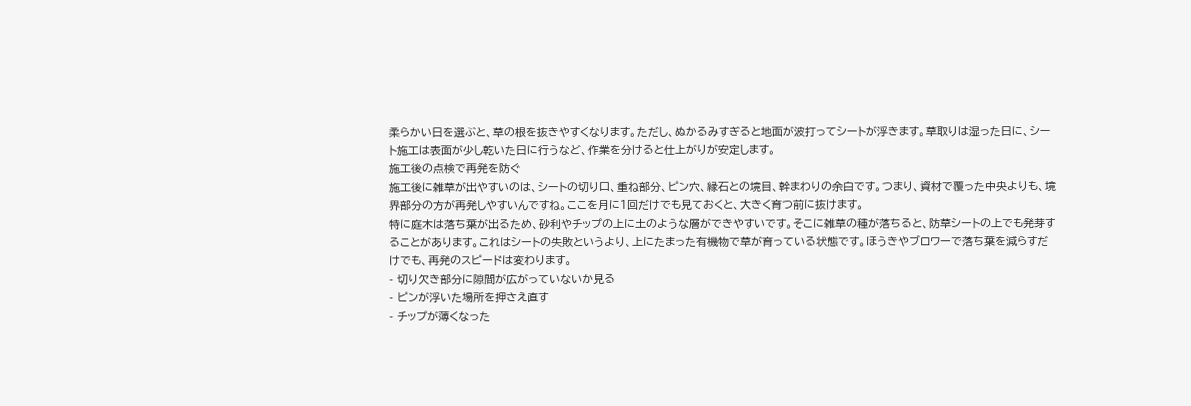柔らかい日を選ぶと、草の根を抜きやすくなります。ただし、ぬかるみすぎると地面が波打ってシートが浮きます。草取りは湿った日に、シート施工は表面が少し乾いた日に行うなど、作業を分けると仕上がりが安定します。
施工後の点検で再発を防ぐ
施工後に雑草が出やすいのは、シートの切り口、重ね部分、ピン穴、縁石との境目、幹まわりの余白です。つまり、資材で覆った中央よりも、境界部分の方が再発しやすいんですね。ここを月に1回だけでも見ておくと、大きく育つ前に抜けます。
特に庭木は落ち葉が出るため、砂利やチップの上に土のような層ができやすいです。そこに雑草の種が落ちると、防草シートの上でも発芽することがあります。これはシートの失敗というより、上にたまった有機物で草が育っている状態です。ほうきやブロワーで落ち葉を減らすだけでも、再発のスピードは変わります。
- 切り欠き部分に隙間が広がっていないか見る
- ピンが浮いた場所を押さえ直す
- チップが薄くなった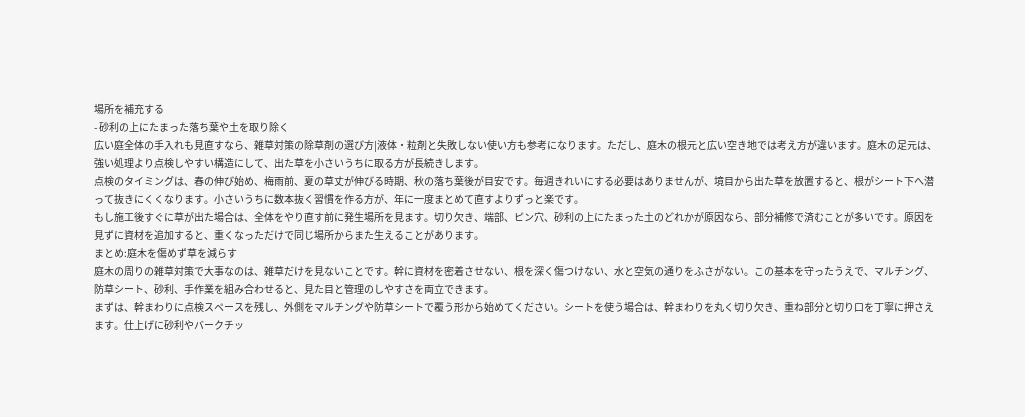場所を補充する
- 砂利の上にたまった落ち葉や土を取り除く
広い庭全体の手入れも見直すなら、雑草対策の除草剤の選び方|液体・粒剤と失敗しない使い方も参考になります。ただし、庭木の根元と広い空き地では考え方が違います。庭木の足元は、強い処理より点検しやすい構造にして、出た草を小さいうちに取る方が長続きします。
点検のタイミングは、春の伸び始め、梅雨前、夏の草丈が伸びる時期、秋の落ち葉後が目安です。毎週きれいにする必要はありませんが、境目から出た草を放置すると、根がシート下へ潜って抜きにくくなります。小さいうちに数本抜く習慣を作る方が、年に一度まとめて直すよりずっと楽です。
もし施工後すぐに草が出た場合は、全体をやり直す前に発生場所を見ます。切り欠き、端部、ピン穴、砂利の上にたまった土のどれかが原因なら、部分補修で済むことが多いです。原因を見ずに資材を追加すると、重くなっただけで同じ場所からまた生えることがあります。
まとめ:庭木を傷めず草を減らす
庭木の周りの雑草対策で大事なのは、雑草だけを見ないことです。幹に資材を密着させない、根を深く傷つけない、水と空気の通りをふさがない。この基本を守ったうえで、マルチング、防草シート、砂利、手作業を組み合わせると、見た目と管理のしやすさを両立できます。
まずは、幹まわりに点検スペースを残し、外側をマルチングや防草シートで覆う形から始めてください。シートを使う場合は、幹まわりを丸く切り欠き、重ね部分と切り口を丁寧に押さえます。仕上げに砂利やバークチッ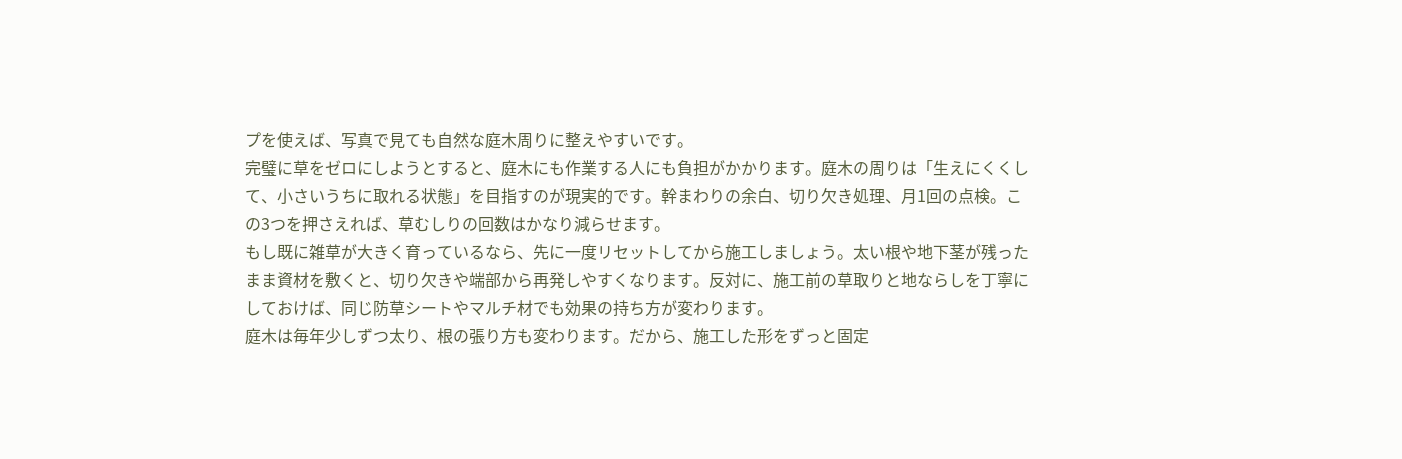プを使えば、写真で見ても自然な庭木周りに整えやすいです。
完璧に草をゼロにしようとすると、庭木にも作業する人にも負担がかかります。庭木の周りは「生えにくくして、小さいうちに取れる状態」を目指すのが現実的です。幹まわりの余白、切り欠き処理、月1回の点検。この3つを押さえれば、草むしりの回数はかなり減らせます。
もし既に雑草が大きく育っているなら、先に一度リセットしてから施工しましょう。太い根や地下茎が残ったまま資材を敷くと、切り欠きや端部から再発しやすくなります。反対に、施工前の草取りと地ならしを丁寧にしておけば、同じ防草シートやマルチ材でも効果の持ち方が変わります。
庭木は毎年少しずつ太り、根の張り方も変わります。だから、施工した形をずっと固定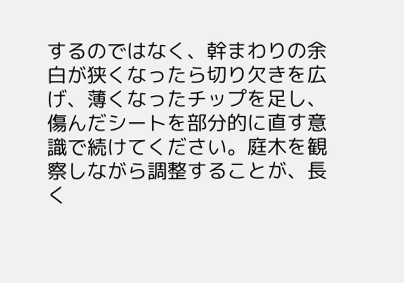するのではなく、幹まわりの余白が狭くなったら切り欠きを広げ、薄くなったチップを足し、傷んだシートを部分的に直す意識で続けてください。庭木を観察しながら調整することが、長く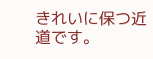きれいに保つ近道です。